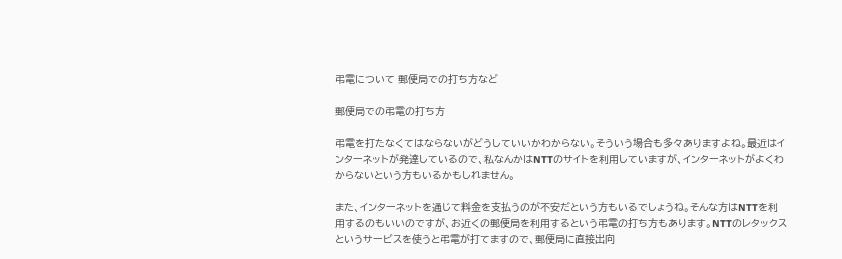弔電について 郵便局での打ち方など

郵便局での弔電の打ち方

弔電を打たなくてはならないがどうしていいかわからない。そういう場合も多々ありますよね。最近はインターネットが発達しているので、私なんかはNTTのサイトを利用していますが、インターネットがよくわからないという方もいるかもしれません。

また、インターネットを通じて料金を支払うのが不安だという方もいるでしょうね。そんな方はNTTを利用するのもいいのですが、お近くの郵便局を利用するという弔電の打ち方もあります。NTTのレタックスというサービスを使うと弔電が打てますので、郵便局に直接出向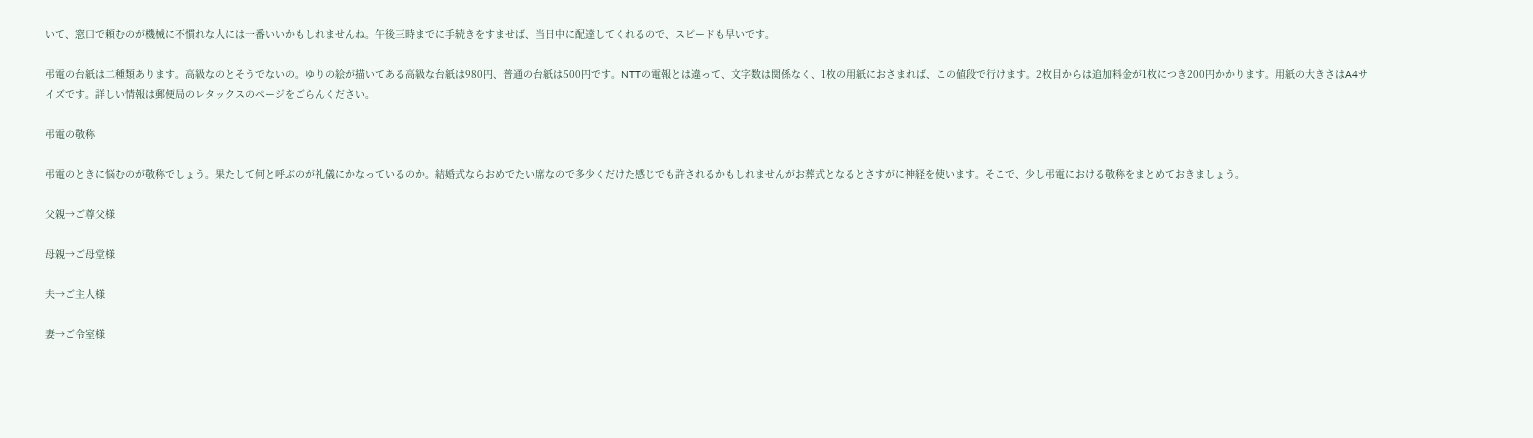いて、窓口で頼むのが機械に不慣れな人には一番いいかもしれませんね。午後三時までに手続きをすませば、当日中に配達してくれるので、スピードも早いです。

弔電の台紙は二種類あります。高級なのとそうでないの。ゆりの絵が描いてある高級な台紙は980円、普通の台紙は500円です。NTTの電報とは違って、文字数は関係なく、1枚の用紙におさまれば、この値段で行けます。2枚目からは追加料金が1枚につき200円かかります。用紙の大きさはA4サイズです。詳しい情報は郵便局のレタックスのページをごらんください。

弔電の敬称

弔電のときに悩むのが敬称でしょう。果たして何と呼ぶのが礼儀にかなっているのか。結婚式ならおめでたい席なので多少くだけた感じでも許されるかもしれませんがお葬式となるとさすがに神経を使います。そこで、少し弔電における敬称をまとめておきましょう。

父親→ご尊父様

母親→ご母堂様

夫→ご主人様

妻→ご令室様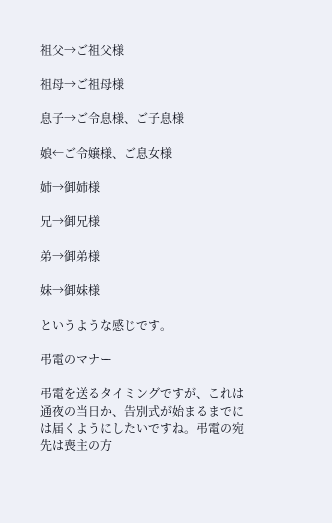祖父→ご祖父様

祖母→ご祖母様

息子→ご令息様、ご子息様

娘←ご令嬢様、ご息女様

姉→御姉様

兄→御兄様

弟→御弟様

妹→御妹様

というような感じです。

弔電のマナー

弔電を送るタイミングですが、これは通夜の当日か、告別式が始まるまでには届くようにしたいですね。弔電の宛先は喪主の方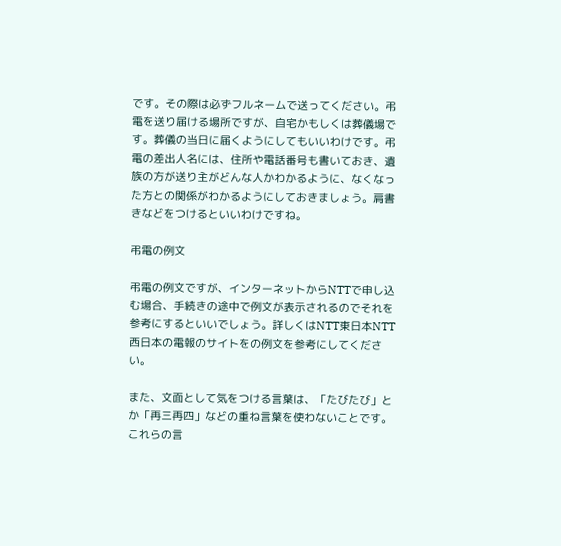です。その際は必ずフルネームで送ってください。弔電を送り届ける場所ですが、自宅かもしくは葬儀場です。葬儀の当日に届くようにしてもいいわけです。弔電の差出人名には、住所や電話番号も書いておき、遺族の方が送り主がどんな人かわかるように、なくなった方との関係がわかるようにしておきましょう。肩書きなどをつけるといいわけですね。

弔電の例文

弔電の例文ですが、インターネットからNTTで申し込む場合、手続きの途中で例文が表示されるのでそれを参考にするといいでしょう。詳しくはNTT東日本NTT西日本の電報のサイトをの例文を参考にしてください。

また、文面として気をつける言葉は、「たびたび」とか「再三再四」などの重ね言葉を使わないことです。これらの言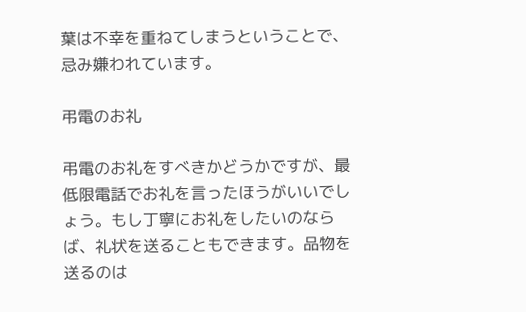葉は不幸を重ねてしまうということで、忌み嫌われています。

弔電のお礼

弔電のお礼をすべきかどうかですが、最低限電話でお礼を言ったほうがいいでしょう。もし丁寧にお礼をしたいのならば、礼状を送ることもできます。品物を送るのは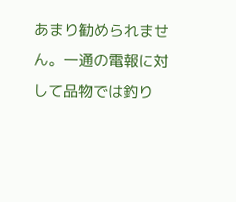あまり勧められません。一通の電報に対して品物では釣り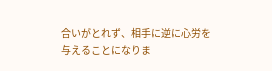合いがとれず、相手に逆に心労を与えることになりま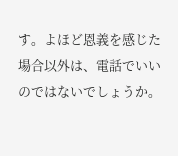す。よほど恩義を感じた場合以外は、電話でいいのではないでしょうか。